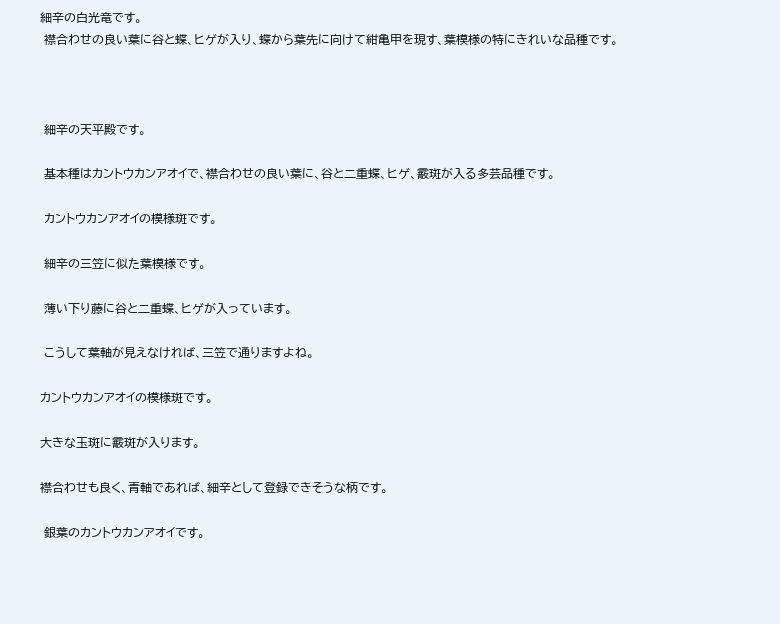細辛の白光竜です。
 襟合わせの良い葉に谷と蝶、ヒゲが入り、蝶から葉先に向けて紺亀甲を現す、葉模様の特にきれいな品種です。



 細辛の天平殿です。

 基本種はカントウカンアオイで、襟合わせの良い葉に、谷と二重蝶、ヒゲ、霰斑が入る多芸品種です。

 カントウカンアオイの模様斑です。

 細辛の三笠に似た葉模様です。

 薄い下り藤に谷と二重蝶、ヒゲが入っています。

 こうして葉軸が見えなければ、三笠で通りますよね。

カントウカンアオイの模様斑です。

大きな玉斑に霰斑が入ります。

襟合わせも良く、青軸であれば、細辛として登録できそうな柄です。

 銀葉のカントウカンアオイです。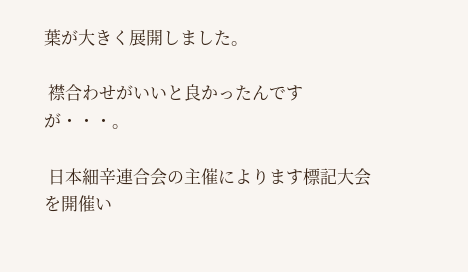葉が大きく展開しました。

 襟合わせがいいと良かったんですが・・・。

 日本細辛連合会の主催によります標記大会を開催い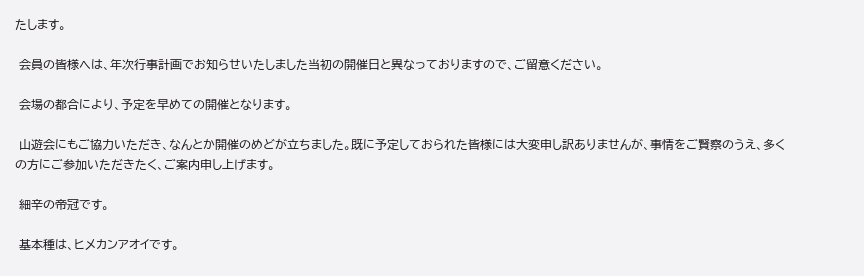たします。

 会員の皆様へは、年次行事計画でお知らせいたしました当初の開催日と異なっておりますので、ご留意ください。

 会場の都合により、予定を早めての開催となります。

 山遊会にもご協力いただき、なんとか開催のめどが立ちました。既に予定しておられた皆様には大変申し訳ありませんが、事情をご賢察のうえ、多くの方にご参加いただきたく、ご案内申し上げます。

 細辛の帝冠です。

 基本種は、ヒメカンアオイです。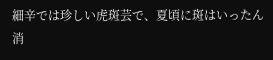細辛では珍しい虎斑芸で、夏頃に斑はいったん消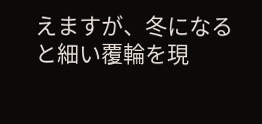えますが、冬になると細い覆輪を現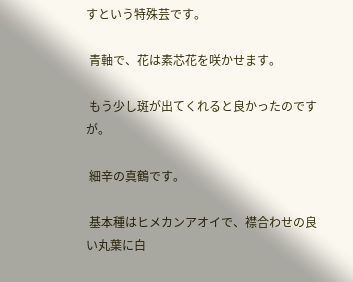すという特殊芸です。

 青軸で、花は素芯花を咲かせます。

 もう少し斑が出てくれると良かったのですが。

 細辛の真鶴です。

 基本種はヒメカンアオイで、襟合わせの良い丸葉に白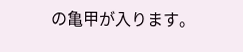の亀甲が入ります。